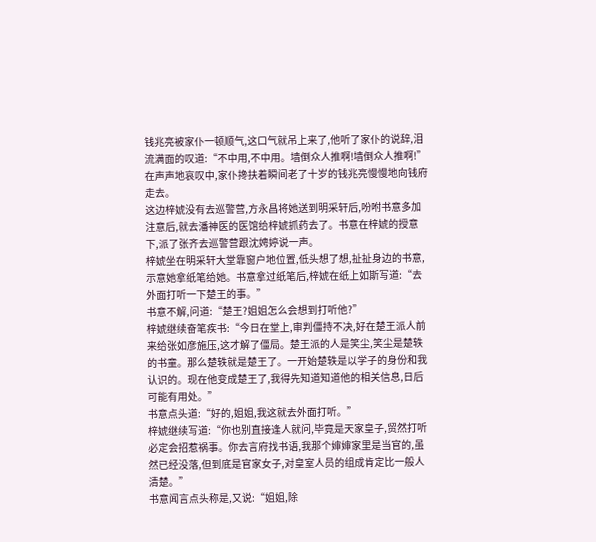钱兆亮被家仆一顿顺气,这口气就吊上来了,他听了家仆的说辞,泪流满面的叹道:“不中用,不中用。墙倒众人推啊!墙倒众人推啊!”在声声地哀叹中,家仆搀扶着瞬间老了十岁的钱兆亮慢慢地向钱府走去。
这边梓婋没有去巡警营,方永昌将她送到明采轩后,吩咐书意多加注意后,就去潘神医的医馆给梓婋抓药去了。书意在梓婋的授意下,派了张齐去巡警营跟沈娉婷说一声。
梓婋坐在明采轩大堂靠窗户地位置,低头想了想,扯扯身边的书意,示意她拿纸笔给她。书意拿过纸笔后,梓婋在纸上如斯写道:“去外面打听一下楚王的事。”
书意不解,问道:“楚王?姐姐怎么会想到打听他?”
梓婋继续奋笔疾书:“今日在堂上,审判僵持不决,好在楚王派人前来给张如彦施压,这才解了僵局。楚王派的人是笑尘,笑尘是楚轶的书童。那么楚轶就是楚王了。一开始楚轶是以学子的身份和我认识的。现在他变成楚王了,我得先知道知道他的相关信息,日后可能有用处。”
书意点头道:“好的,姐姐,我这就去外面打听。”
梓婋继续写道:“你也别直接逢人就问,毕竟是天家皇子,贸然打听必定会招惹祸事。你去言府找书语,我那个婶婶家里是当官的,虽然已经没落,但到底是官家女子,对皇室人员的组成肯定比一般人清楚。”
书意闻言点头称是,又说:“姐姐,除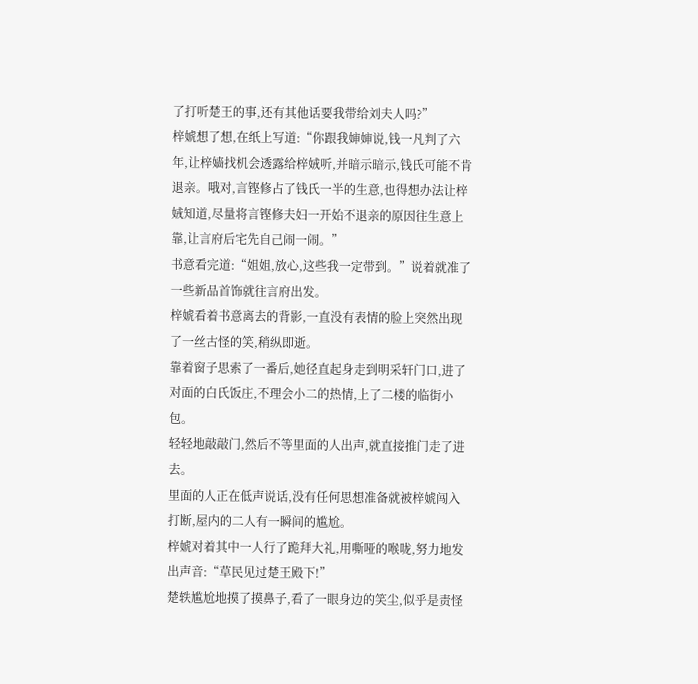了打听楚王的事,还有其他话要我带给刘夫人吗?”
梓婋想了想,在纸上写道:“你跟我婶婶说,钱一凡判了六年,让梓嫱找机会透露给梓娀听,并暗示暗示,钱氏可能不肯退亲。哦对,言铿修占了钱氏一半的生意,也得想办法让梓娀知道,尽量将言铿修夫妇一开始不退亲的原因往生意上靠,让言府后宅先自己闹一闹。”
书意看完道:“姐姐,放心,这些我一定带到。”说着就准了一些新品首饰就往言府出发。
梓婋看着书意离去的背影,一直没有表情的脸上突然出现了一丝古怪的笑,稍纵即逝。
靠着窗子思索了一番后,她径直起身走到明采轩门口,进了对面的白氏饭庄,不理会小二的热情,上了二楼的临街小包。
轻轻地敲敲门,然后不等里面的人出声,就直接推门走了进去。
里面的人正在低声说话,没有任何思想准备就被梓婋闯入打断,屋内的二人有一瞬间的尴尬。
梓婋对着其中一人行了跪拜大礼,用嘶哑的喉咙,努力地发出声音:“草民见过楚王殿下!”
楚轶尴尬地摸了摸鼻子,看了一眼身边的笑尘,似乎是责怪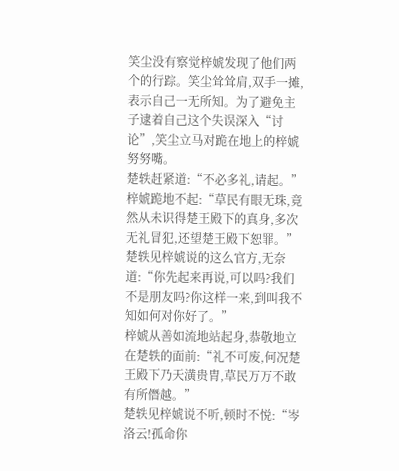笑尘没有察觉梓婋发现了他们两个的行踪。笑尘耸耸肩,双手一摊,表示自己一无所知。为了避免主子逮着自己这个失误深入“讨论”,笑尘立马对跪在地上的梓婋努努嘴。
楚轶赶紧道:“不必多礼,请起。”
梓婋跪地不起:“草民有眼无珠,竟然从未识得楚王殿下的真身,多次无礼冒犯,还望楚王殿下恕罪。”
楚轶见梓婋说的这么官方,无奈道:“你先起来再说,可以吗?我们不是朋友吗?你这样一来,到叫我不知如何对你好了。”
梓婋从善如流地站起身,恭敬地立在楚轶的面前:“礼不可废,何况楚王殿下乃天潢贵胄,草民万万不敢有所僭越。”
楚轶见梓婋说不听,顿时不悦:“岑洛云!孤命你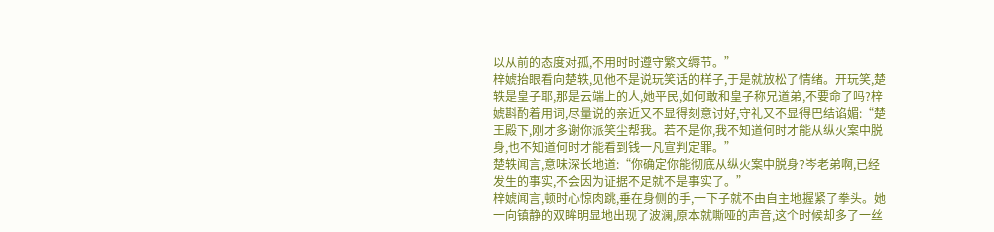以从前的态度对孤,不用时时遵守繁文缛节。”
梓婋抬眼看向楚轶,见他不是说玩笑话的样子,于是就放松了情绪。开玩笑,楚轶是皇子耶,那是云端上的人,她平民,如何敢和皇子称兄道弟,不要命了吗?梓婋斟酌着用词,尽量说的亲近又不显得刻意讨好,守礼又不显得巴结谄媚:“楚王殿下,刚才多谢你派笑尘帮我。若不是你,我不知道何时才能从纵火案中脱身,也不知道何时才能看到钱一凡宣判定罪。”
楚轶闻言,意味深长地道:“你确定你能彻底从纵火案中脱身?岑老弟啊,已经发生的事实,不会因为证据不足就不是事实了。”
梓婋闻言,顿时心惊肉跳,垂在身侧的手,一下子就不由自主地握紧了拳头。她一向镇静的双眸明显地出现了波澜,原本就嘶哑的声音,这个时候却多了一丝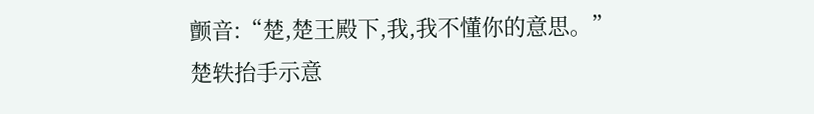颤音:“楚,楚王殿下,我,我不懂你的意思。”
楚轶抬手示意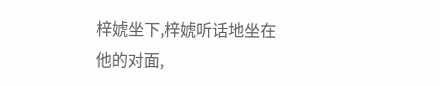梓婋坐下,梓婋听话地坐在他的对面,